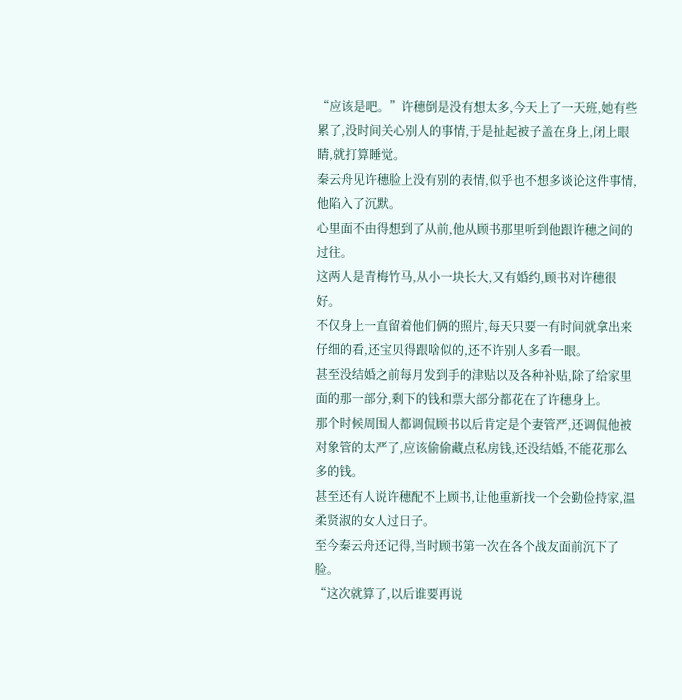“应该是吧。”许穗倒是没有想太多,今天上了一天班,她有些累了,没时间关心别人的事情,于是扯起被子盖在身上,闭上眼睛,就打算睡觉。
秦云舟见许穗脸上没有别的表情,似乎也不想多谈论这件事情,他陷入了沉默。
心里面不由得想到了从前,他从顾书那里听到他跟许穗之间的过往。
这两人是青梅竹马,从小一块长大,又有婚约,顾书对许穗很好。
不仅身上一直留着他们俩的照片,每天只要一有时间就拿出来仔细的看,还宝贝得跟啥似的,还不许别人多看一眼。
甚至没结婚之前每月发到手的津贴以及各种补贴,除了给家里面的那一部分,剩下的钱和票大部分都花在了许穗身上。
那个时候周围人都调侃顾书以后肯定是个妻管严,还调侃他被对象管的太严了,应该偷偷藏点私房钱,还没结婚,不能花那么多的钱。
甚至还有人说许穗配不上顾书,让他重新找一个会勤俭持家,温柔贤淑的女人过日子。
至今秦云舟还记得,当时顾书第一次在各个战友面前沉下了脸。
“这次就算了,以后谁要再说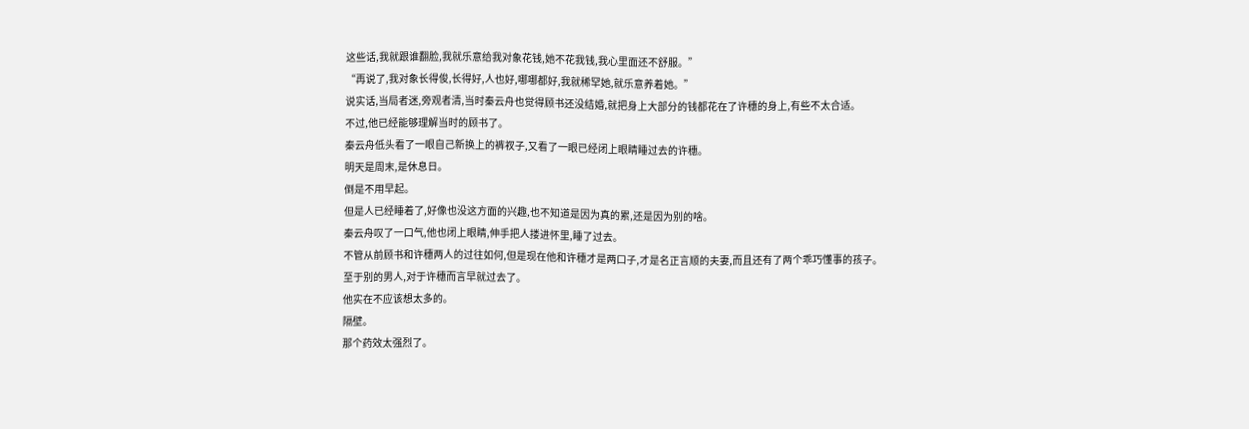这些话,我就跟谁翻脸,我就乐意给我对象花钱,她不花我钱,我心里面还不舒服。”
“再说了,我对象长得俊,长得好,人也好,哪哪都好,我就稀罕她,就乐意养着她。”
说实话,当局者迷,旁观者清,当时秦云舟也觉得顾书还没结婚,就把身上大部分的钱都花在了许穗的身上,有些不太合适。
不过,他已经能够理解当时的顾书了。
秦云舟低头看了一眼自己新换上的裤衩子,又看了一眼已经闭上眼睛睡过去的许穗。
明天是周末,是休息日。
倒是不用早起。
但是人已经睡着了,好像也没这方面的兴趣,也不知道是因为真的累,还是因为别的啥。
秦云舟叹了一口气,他也闭上眼睛,伸手把人搂进怀里,睡了过去。
不管从前顾书和许穗两人的过往如何,但是现在他和许穗才是两口子,才是名正言顺的夫妻,而且还有了两个乖巧懂事的孩子。
至于别的男人,对于许穗而言早就过去了。
他实在不应该想太多的。
隔壁。
那个药效太强烈了。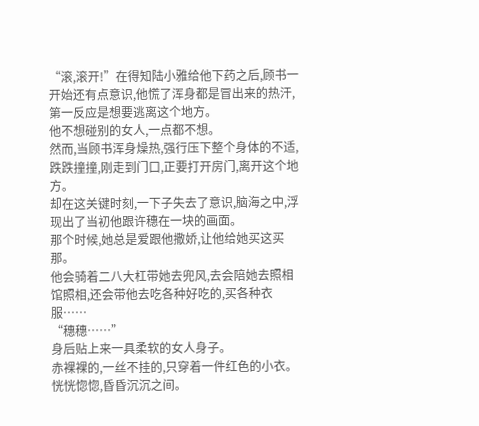“滚,滚开!”在得知陆小雅给他下药之后,顾书一开始还有点意识,他慌了浑身都是冒出来的热汗,第一反应是想要逃离这个地方。
他不想碰别的女人,一点都不想。
然而,当顾书浑身燥热,强行压下整个身体的不适,跌跌撞撞,刚走到门口,正要打开房门,离开这个地方。
却在这关键时刻,一下子失去了意识,脑海之中,浮现出了当初他跟许穗在一块的画面。
那个时候,她总是爱跟他撒娇,让他给她买这买那。
他会骑着二八大杠带她去兜风,去会陪她去照相馆照相,还会带他去吃各种好吃的,买各种衣服……
“穗穗……”
身后贴上来一具柔软的女人身子。
赤裸裸的,一丝不挂的,只穿着一件红色的小衣。
恍恍惚惚,昏昏沉沉之间。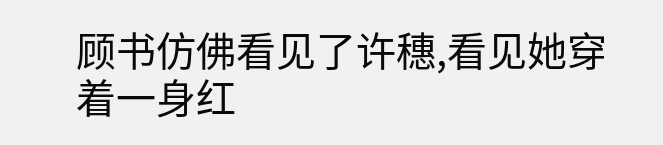顾书仿佛看见了许穗,看见她穿着一身红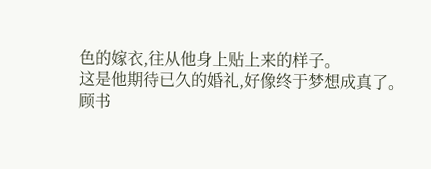色的嫁衣,往从他身上贴上来的样子。
这是他期待已久的婚礼,好像终于梦想成真了。
顾书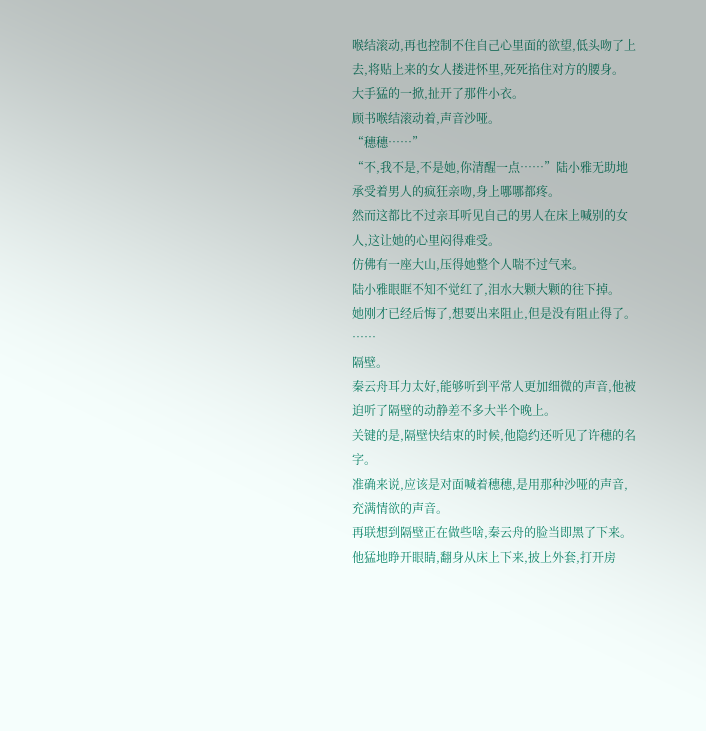喉结滚动,再也控制不住自己心里面的欲望,低头吻了上去,将贴上来的女人搂进怀里,死死掐住对方的腰身。
大手猛的一掀,扯开了那件小衣。
顾书喉结滚动着,声音沙哑。
“穗穗……”
“不,我不是,不是她,你清醒一点……”陆小雅无助地承受着男人的疯狂亲吻,身上哪哪都疼。
然而这都比不过亲耳听见自己的男人在床上喊别的女人,这让她的心里闷得难受。
仿佛有一座大山,压得她整个人喘不过气来。
陆小雅眼眶不知不觉红了,泪水大颗大颗的往下掉。
她刚才已经后悔了,想要出来阻止,但是没有阻止得了。
……
隔壁。
秦云舟耳力太好,能够听到平常人更加细微的声音,他被迫听了隔壁的动静差不多大半个晚上。
关键的是,隔壁快结束的时候,他隐约还听见了许穗的名字。
准确来说,应该是对面喊着穗穗,是用那种沙哑的声音,充满情欲的声音。
再联想到隔壁正在做些啥,秦云舟的脸当即黑了下来。
他猛地睁开眼睛,翻身从床上下来,披上外套,打开房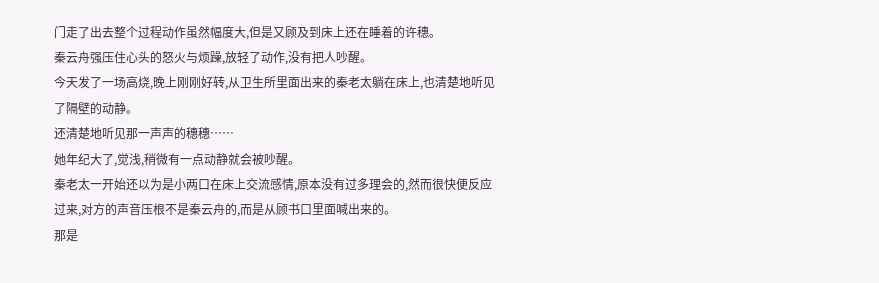门走了出去整个过程动作虽然幅度大,但是又顾及到床上还在睡着的许穗。
秦云舟强压住心头的怒火与烦躁,放轻了动作,没有把人吵醒。
今天发了一场高烧,晚上刚刚好转,从卫生所里面出来的秦老太躺在床上,也清楚地听见了隔壁的动静。
还清楚地听见那一声声的穗穗……
她年纪大了,觉浅,稍微有一点动静就会被吵醒。
秦老太一开始还以为是小两口在床上交流感情,原本没有过多理会的,然而很快便反应过来,对方的声音压根不是秦云舟的,而是从顾书口里面喊出来的。
那是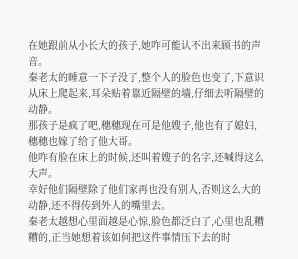在她跟前从小长大的孩子,她咋可能认不出来顾书的声音。
秦老太的睡意一下子没了,整个人的脸色也变了,下意识从床上爬起来,耳朵贴着靠近隔壁的墙,仔细去听隔壁的动静。
那孩子是疯了吧,穗穗现在可是他嫂子,他也有了媳妇,穗穗也嫁了给了他大哥。
他咋有脸在床上的时候,还叫着嫂子的名字,还喊得这么大声。
幸好他们隔壁除了他们家再也没有别人,否则这么大的动静,还不得传到外人的嘴里去。
秦老太越想心里面越是心惊,脸色都泛白了,心里也乱糟糟的,正当她想着该如何把这件事情压下去的时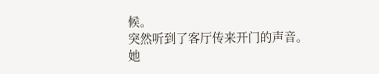候。
突然听到了客厅传来开门的声音。
她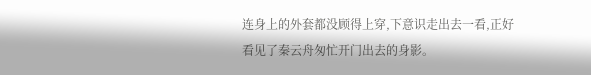连身上的外套都没顾得上穿,下意识走出去一看,正好看见了秦云舟匆忙开门出去的身影。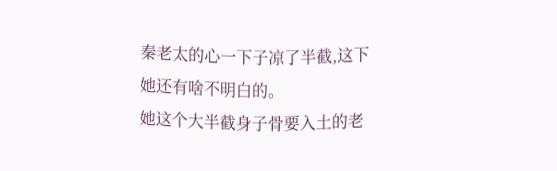秦老太的心一下子凉了半截,这下她还有啥不明白的。
她这个大半截身子骨要入土的老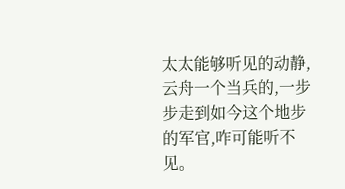太太能够听见的动静,云舟一个当兵的,一步步走到如今这个地步的军官,咋可能听不见。